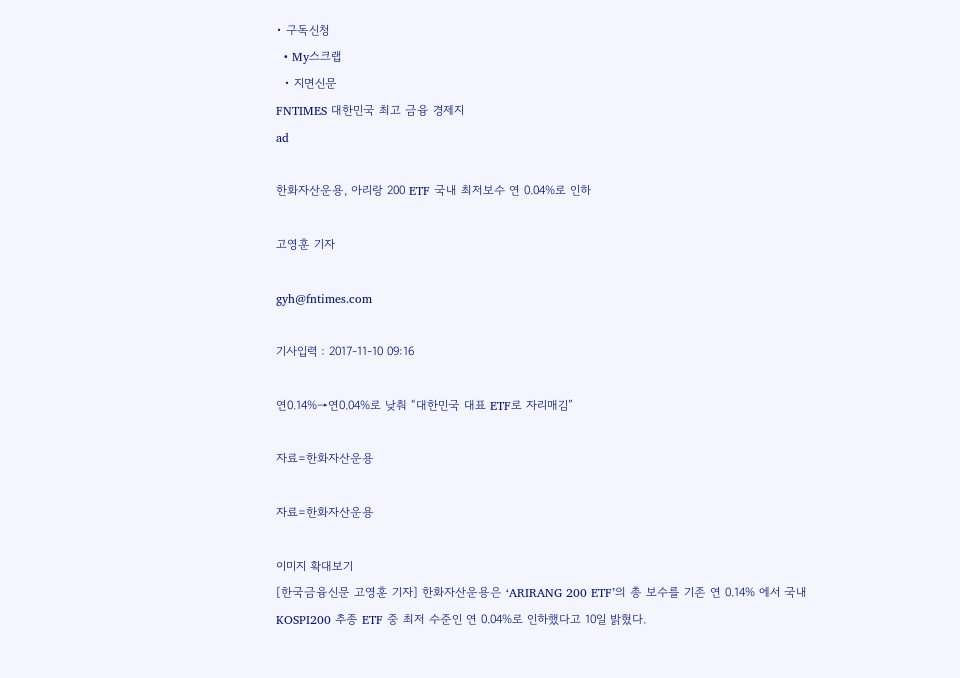• 구독신청
  • My스크랩
  • 지면신문
FNTIMES 대한민국 최고 금융 경제지
ad

한화자산운용, 아리랑 200 ETF 국내 최저보수 연 0.04%로 인하

고영훈 기자

gyh@fntimes.com

기사입력 : 2017-11-10 09:16

연0.14%→연0.04%로 낮춰 “대한민국 대표 ETF로 자리매김”

자료=한화자산운용

자료=한화자산운용

이미지 확대보기
[한국금융신문 고영훈 기자] 한화자산운용은 ‘ARIRANG 200 ETF’의 총 보수를 기존 연 0.14% 에서 국내 KOSPI200 추종 ETF 중 최저 수준인 연 0.04%로 인하했다고 10일 밝혔다.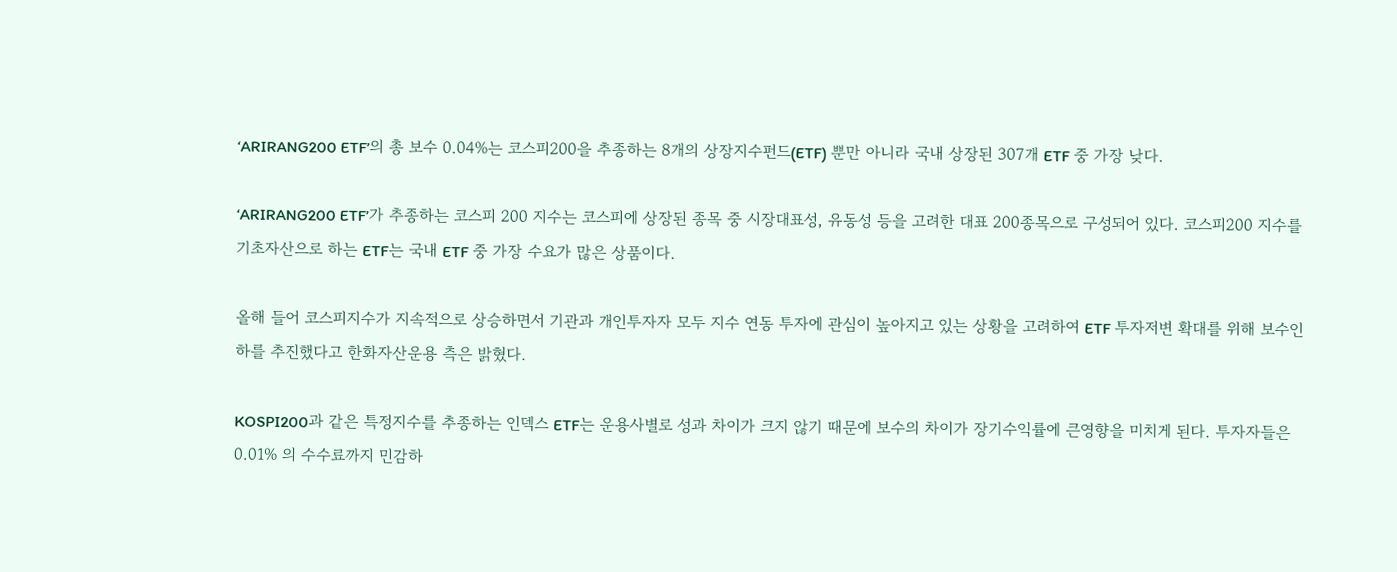‘ARIRANG200 ETF’의 총 보수 0.04%는 코스피200을 추종하는 8개의 상장지수펀드(ETF) 뿐만 아니라 국내 상장된 307개 ETF 중 가장 낮다.

‘ARIRANG200 ETF’가 추종하는 코스피 200 지수는 코스피에 상장된 종목 중 시장대표성, 유동성 등을 고려한 대표 200종목으로 구성되어 있다. 코스피200 지수를 기초자산으로 하는 ETF는 국내 ETF 중 가장 수요가 많은 상품이다.

올해 들어 코스피지수가 지속적으로 상승하면서 기관과 개인투자자 모두 지수 연동 투자에 관심이 높아지고 있는 상황을 고려하여 ETF 투자저변 확대를 위해 보수인하를 추진했다고 한화자산운용 측은 밝혔다.

KOSPI200과 같은 특정지수를 추종하는 인덱스 ETF는 운용사별로 성과 차이가 크지 않기 때문에 보수의 차이가 장기수익률에 큰영향을 미치게 된다. 투자자들은 0.01% 의 수수료까지 민감하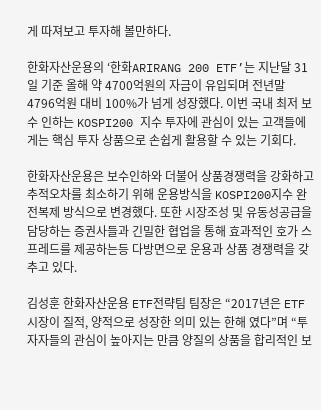게 따져보고 투자해 볼만하다.

한화자산운용의 ‘한화ARIRANG 200 ETF’는 지난달 31일 기준 올해 약 4700억원의 자금이 유입되며 전년말 4796억원 대비 100%가 넘게 성장했다. 이번 국내 최저 보수 인하는 KOSPI200 지수 투자에 관심이 있는 고객들에게는 핵심 투자 상품으로 손쉽게 활용할 수 있는 기회다.

한화자산운용은 보수인하와 더불어 상품경쟁력을 강화하고 추적오차를 최소하기 위해 운용방식을 KOSPI200지수 완전복제 방식으로 변경했다. 또한 시장조성 및 유동성공급을 담당하는 증권사들과 긴밀한 협업을 통해 효과적인 호가 스프레드를 제공하는등 다방면으로 운용과 상품 경쟁력을 갖추고 있다.

김성훈 한화자산운용 ETF전략팀 팀장은 “2017년은 ETF시장이 질적, 양적으로 성장한 의미 있는 한해 였다”며 “투자자들의 관심이 높아지는 만큼 양질의 상품을 합리적인 보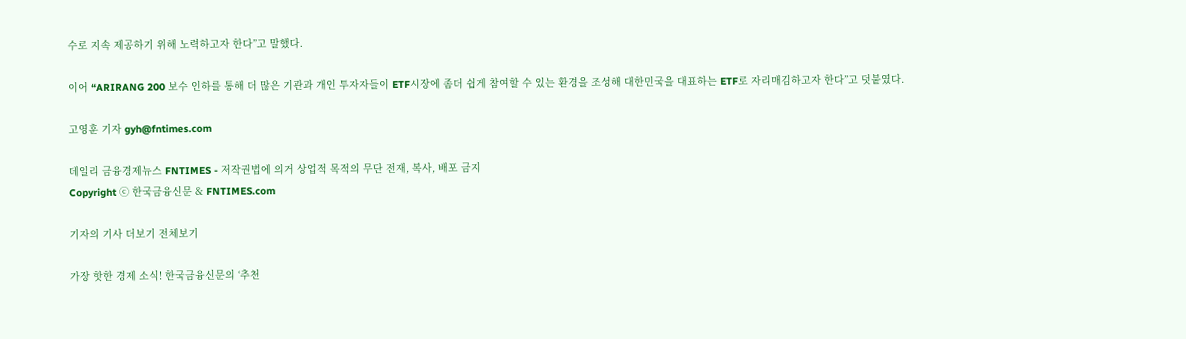수로 지속 제공하기 위해 노력하고자 한다”고 말했다.

이어 “ARIRANG 200 보수 인하를 통해 더 많은 기관과 개인 투자자들이 ETF시장에 좀더 쉽게 참여할 수 있는 환경을 조성해 대한민국을 대표하는 ETF로 자리매김하고자 한다”고 덧붙였다.

고영훈 기자 gyh@fntimes.com

데일리 금융경제뉴스 FNTIMES - 저작권법에 의거 상업적 목적의 무단 전재, 복사, 배포 금지
Copyright ⓒ 한국금융신문 & FNTIMES.com

기자의 기사 더보기 전체보기

가장 핫한 경제 소식! 한국금융신문의 ‘추천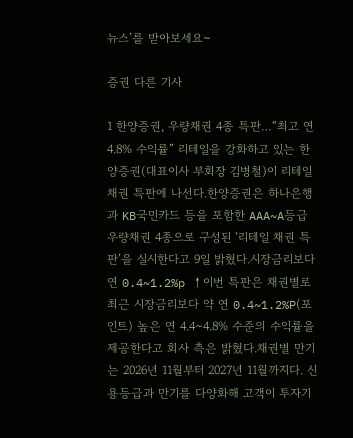뉴스’를 받아보세요~

증권 다른 기사

1 한양증권, 우량채권 4종 특판…“최고 연 4.8% 수익률” 리테일을 강화하고 있는 한양증권(대표이사 부회장 김병철)이 리테일 채권 특판에 나선다.한양증권은 하나은행과 KB국민카드 등을 포함한 AAA~A등급 우량채권 4종으로 구성된 ‘리테일 채권 특판’을 실시한다고 9일 밝혔다.시장금리보다 연 0.4~1.2%p ↑이번 특판은 채권별로 최근 시장금리보다 약 연 0.4~1.2%P(포인트) 높은 연 4.4~4.8% 수준의 수익률을 제공한다고 회사 측은 밝혔다.채권별 만기는 2026년 11월부터 2027년 11월까지다. 신용등급과 만기를 다양화해 고객이 투자기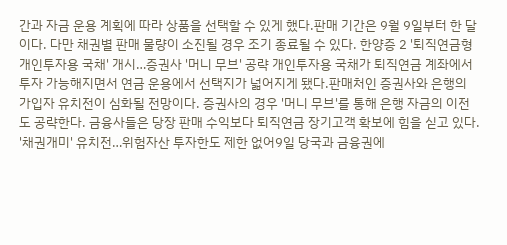간과 자금 운용 계획에 따라 상품을 선택할 수 있게 했다.판매 기간은 9월 9일부터 한 달이다. 다만 채권별 판매 물량이 소진될 경우 조기 종료될 수 있다. 한양증 2 '퇴직연금형 개인투자용 국채' 개시…증권사 '머니 무브' 공략 개인투자용 국채가 퇴직연금 계좌에서 투자 가능해지면서 연금 운용에서 선택지가 넓어지게 됐다.판매처인 증권사와 은행의 가입자 유치전이 심화될 전망이다. 증권사의 경우 '머니 무브'를 통해 은행 자금의 이전도 공략한다. 금융사들은 당장 판매 수익보다 퇴직연금 장기고객 확보에 힘을 싣고 있다. '채권개미' 유치전…위험자산 투자한도 제한 없어9일 당국과 금융권에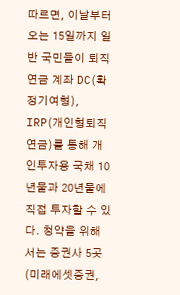따르면, 이날부터 오는 15일까지 일반 국민들이 퇴직연금 계좌 DC(확정기여형), IRP(개인형퇴직연금)를 통해 개인투자용 국채 10년물과 20년물에 직접 투자할 수 있다. 청약을 위해서는 증권사 5곳(미래에셋증권,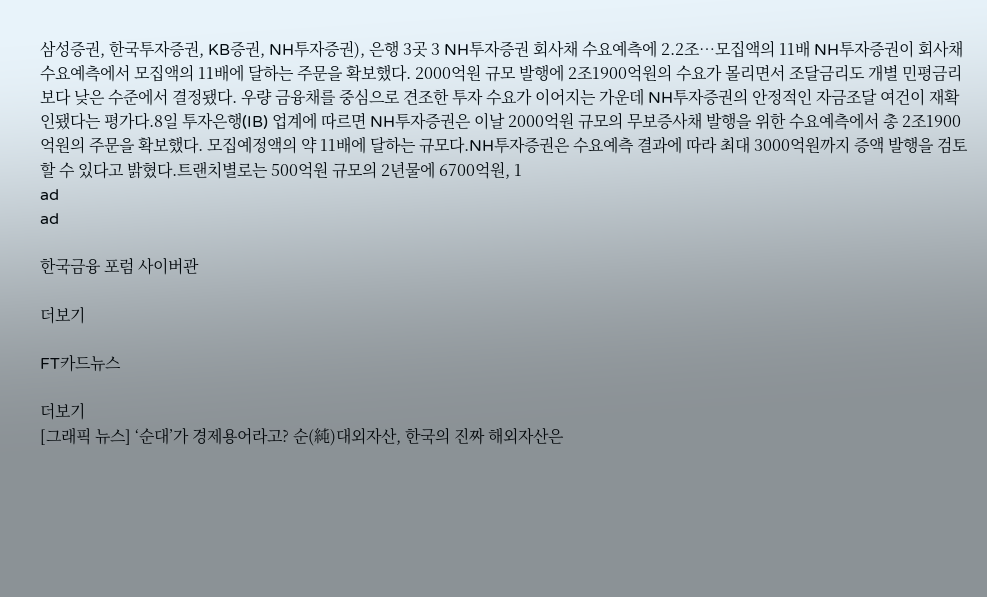삼성증권, 한국투자증권, KB증권, NH투자증권), 은행 3곳 3 NH투자증권 회사채 수요예측에 2.2조…모집액의 11배 NH투자증권이 회사채 수요예측에서 모집액의 11배에 달하는 주문을 확보했다. 2000억원 규모 발행에 2조1900억원의 수요가 몰리면서 조달금리도 개별 민평금리보다 낮은 수준에서 결정됐다. 우량 금융채를 중심으로 견조한 투자 수요가 이어지는 가운데 NH투자증권의 안정적인 자금조달 여건이 재확인됐다는 평가다.8일 투자은행(IB) 업계에 따르면 NH투자증권은 이날 2000억원 규모의 무보증사채 발행을 위한 수요예측에서 총 2조1900억원의 주문을 확보했다. 모집예정액의 약 11배에 달하는 규모다.NH투자증권은 수요예측 결과에 따라 최대 3000억원까지 증액 발행을 검토할 수 있다고 밝혔다.트랜치별로는 500억원 규모의 2년물에 6700억원, 1
ad
ad

한국금융 포럼 사이버관

더보기

FT카드뉴스

더보기
[그래픽 뉴스] ‘순대’가 경제용어라고? 순(純)대외자산, 한국의 진짜 해외자산은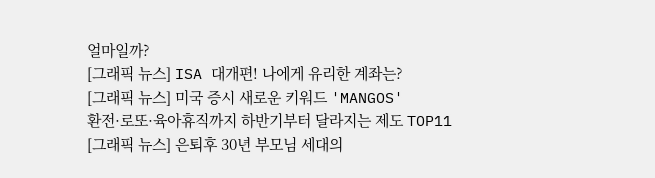얼마일까?
[그래픽 뉴스] ISA 대개편! 나에게 유리한 계좌는?
[그래픽 뉴스] 미국 증시 새로운 키워드 'MANGOS'
환전·로또·육아휴직까지 하반기부터 달라지는 제도 TOP11
[그래픽 뉴스] 은퇴후 30년 부모님 세대의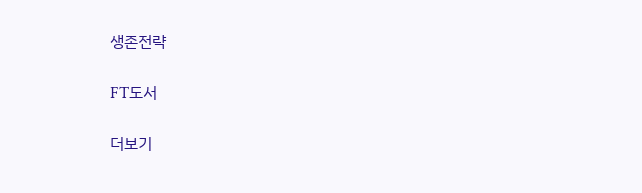생존전략

FT도서

더보기